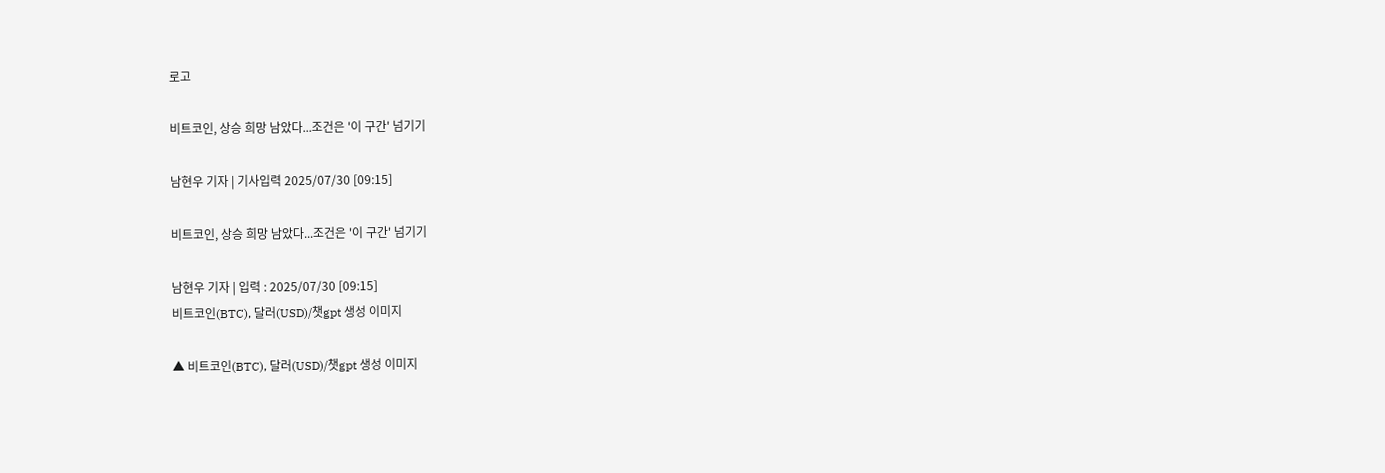로고

비트코인, 상승 희망 남았다...조건은 '이 구간' 넘기기

남현우 기자 | 기사입력 2025/07/30 [09:15]

비트코인, 상승 희망 남았다...조건은 '이 구간' 넘기기

남현우 기자 | 입력 : 2025/07/30 [09:15]
비트코인(BTC), 달러(USD)/챗gpt 생성 이미지

▲ 비트코인(BTC), 달러(USD)/챗gpt 생성 이미지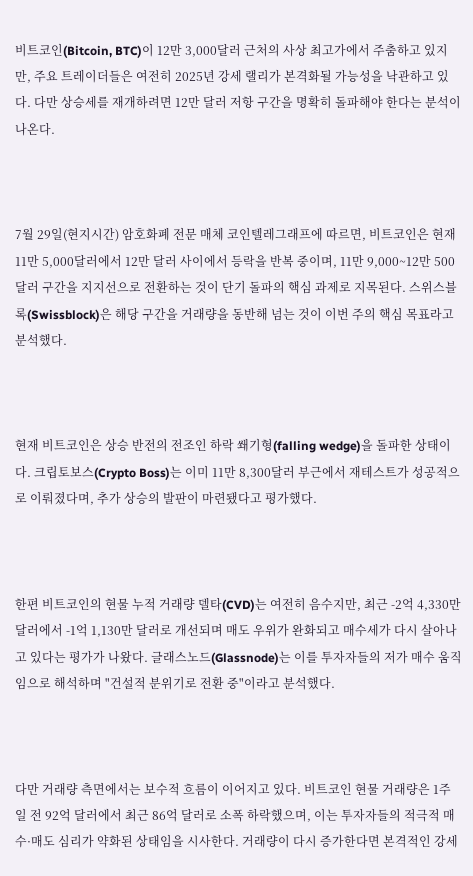비트코인(Bitcoin, BTC)이 12만 3,000달러 근처의 사상 최고가에서 주춤하고 있지만, 주요 트레이더들은 여전히 2025년 강세 랠리가 본격화될 가능성을 낙관하고 있다. 다만 상승세를 재개하려면 12만 달러 저항 구간을 명확히 돌파해야 한다는 분석이 나온다.



7월 29일(현지시간) 암호화폐 전문 매체 코인텔레그래프에 따르면, 비트코인은 현재 11만 5,000달러에서 12만 달러 사이에서 등락을 반복 중이며, 11만 9,000~12만 500달러 구간을 지지선으로 전환하는 것이 단기 돌파의 핵심 과제로 지목된다. 스위스블록(Swissblock)은 해당 구간을 거래량을 동반해 넘는 것이 이번 주의 핵심 목표라고 분석했다.



현재 비트코인은 상승 반전의 전조인 하락 쐐기형(falling wedge)을 돌파한 상태이다. 크립토보스(Crypto Boss)는 이미 11만 8,300달러 부근에서 재테스트가 성공적으로 이뤄졌다며, 추가 상승의 발판이 마련됐다고 평가했다.



한편 비트코인의 현물 누적 거래량 델타(CVD)는 여전히 음수지만, 최근 -2억 4,330만 달러에서 -1억 1,130만 달러로 개선되며 매도 우위가 완화되고 매수세가 다시 살아나고 있다는 평가가 나왔다. 글래스노드(Glassnode)는 이를 투자자들의 저가 매수 움직임으로 해석하며 "건설적 분위기로 전환 중"이라고 분석했다.



다만 거래량 측면에서는 보수적 흐름이 이어지고 있다. 비트코인 현물 거래량은 1주일 전 92억 달러에서 최근 86억 달러로 소폭 하락했으며, 이는 투자자들의 적극적 매수·매도 심리가 약화된 상태임을 시사한다. 거래량이 다시 증가한다면 본격적인 강세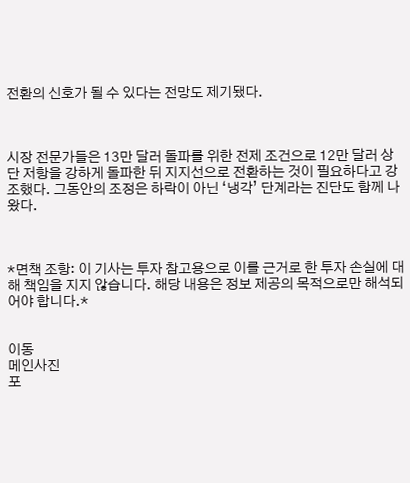전환의 신호가 될 수 있다는 전망도 제기됐다.



시장 전문가들은 13만 달러 돌파를 위한 전제 조건으로 12만 달러 상단 저항을 강하게 돌파한 뒤 지지선으로 전환하는 것이 필요하다고 강조했다. 그동안의 조정은 하락이 아닌 ‘냉각’ 단계라는 진단도 함께 나왔다.



*면책 조항: 이 기사는 투자 참고용으로 이를 근거로 한 투자 손실에 대해 책임을 지지 않습니다. 해당 내용은 정보 제공의 목적으로만 해석되어야 합니다.*


이동
메인사진
포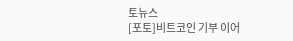토뉴스
[포토]비트코인 기부 이어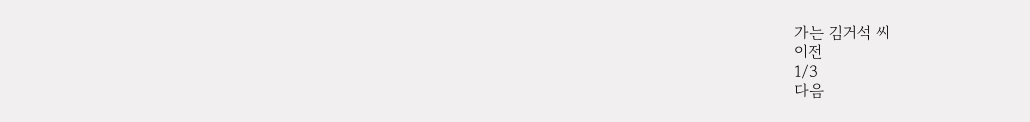가는 김거석 씨
이전
1/3
다음